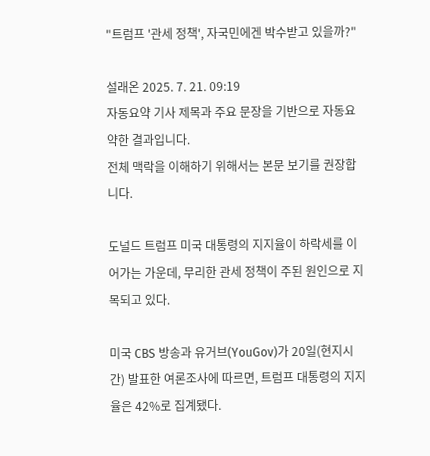"트럼프 '관세 정책', 자국민에겐 박수받고 있을까?"

설래온 2025. 7. 21. 09:19
자동요약 기사 제목과 주요 문장을 기반으로 자동요약한 결과입니다.
전체 맥락을 이해하기 위해서는 본문 보기를 권장합니다.

도널드 트럼프 미국 대통령의 지지율이 하락세를 이어가는 가운데, 무리한 관세 정책이 주된 원인으로 지목되고 있다.

미국 CBS 방송과 유거브(YouGov)가 20일(현지시간) 발표한 여론조사에 따르면, 트럼프 대통령의 지지율은 42%로 집계됐다.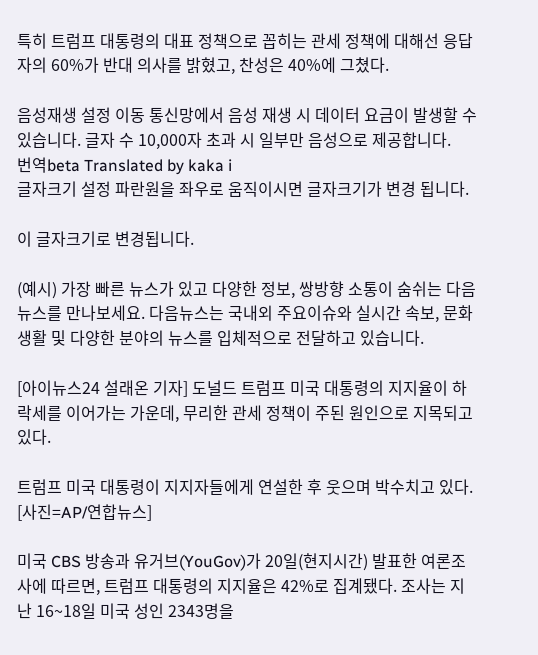특히 트럼프 대통령의 대표 정책으로 꼽히는 관세 정책에 대해선 응답자의 60%가 반대 의사를 밝혔고, 찬성은 40%에 그쳤다.

음성재생 설정 이동 통신망에서 음성 재생 시 데이터 요금이 발생할 수 있습니다. 글자 수 10,000자 초과 시 일부만 음성으로 제공합니다.
번역beta Translated by kaka i
글자크기 설정 파란원을 좌우로 움직이시면 글자크기가 변경 됩니다.

이 글자크기로 변경됩니다.

(예시) 가장 빠른 뉴스가 있고 다양한 정보, 쌍방향 소통이 숨쉬는 다음뉴스를 만나보세요. 다음뉴스는 국내외 주요이슈와 실시간 속보, 문화생활 및 다양한 분야의 뉴스를 입체적으로 전달하고 있습니다.

[아이뉴스24 설래온 기자] 도널드 트럼프 미국 대통령의 지지율이 하락세를 이어가는 가운데, 무리한 관세 정책이 주된 원인으로 지목되고 있다.

트럼프 미국 대통령이 지지자들에게 연설한 후 웃으며 박수치고 있다. [사진=AP/연합뉴스]

미국 CBS 방송과 유거브(YouGov)가 20일(현지시간) 발표한 여론조사에 따르면, 트럼프 대통령의 지지율은 42%로 집계됐다. 조사는 지난 16~18일 미국 성인 2343명을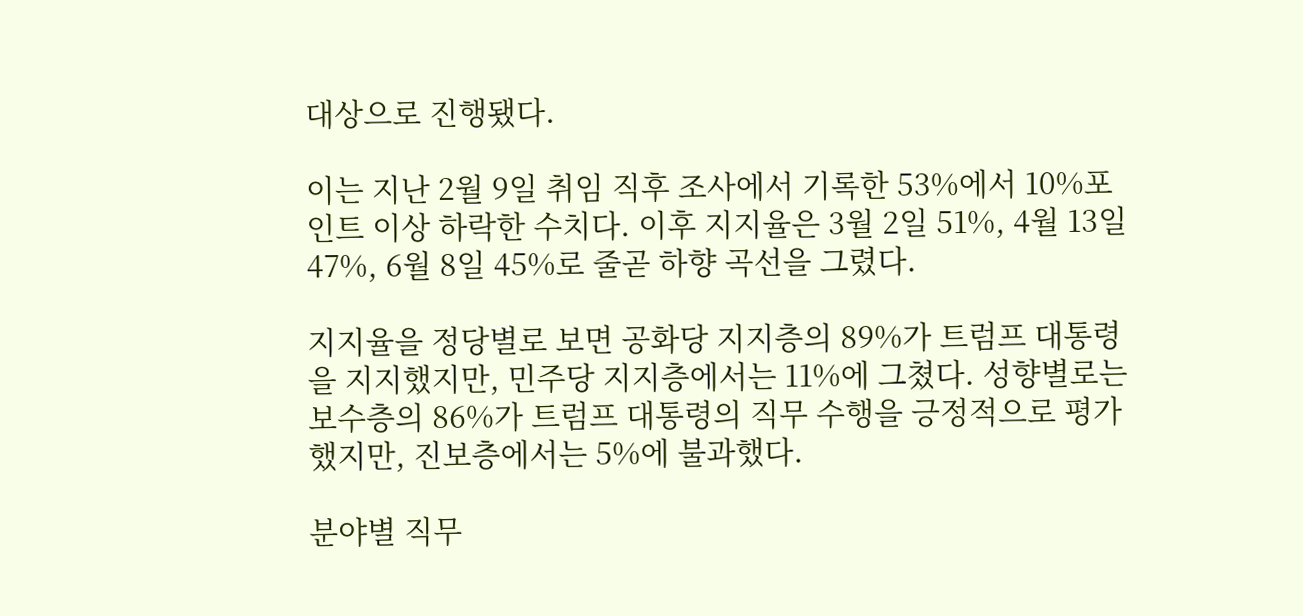대상으로 진행됐다.

이는 지난 2월 9일 취임 직후 조사에서 기록한 53%에서 10%포인트 이상 하락한 수치다. 이후 지지율은 3월 2일 51%, 4월 13일 47%, 6월 8일 45%로 줄곧 하향 곡선을 그렸다.

지지율을 정당별로 보면 공화당 지지층의 89%가 트럼프 대통령을 지지했지만, 민주당 지지층에서는 11%에 그쳤다. 성향별로는 보수층의 86%가 트럼프 대통령의 직무 수행을 긍정적으로 평가했지만, 진보층에서는 5%에 불과했다.

분야별 직무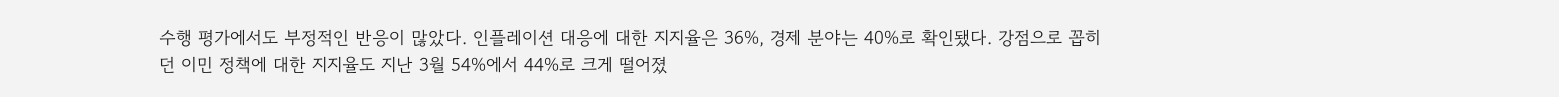수행 평가에서도 부정적인 반응이 많았다. 인플레이션 대응에 대한 지지율은 36%, 경제 분야는 40%로 확인됐다. 강점으로 꼽히던 이민 정책에 대한 지지율도 지난 3월 54%에서 44%로 크게 떨어졌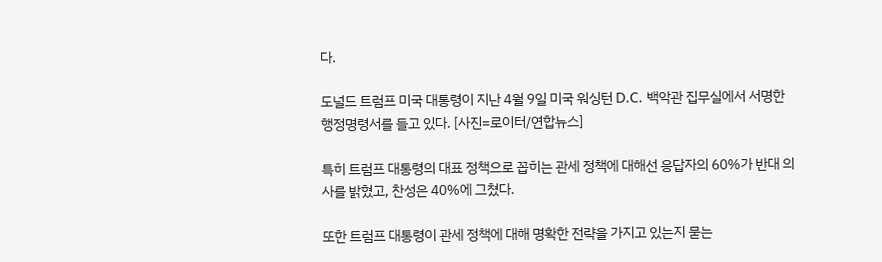다.

도널드 트럼프 미국 대통령이 지난 4월 9일 미국 워싱턴 D.C. 백악관 집무실에서 서명한 행정명령서를 들고 있다. [사진=로이터/연합뉴스]

특히 트럼프 대통령의 대표 정책으로 꼽히는 관세 정책에 대해선 응답자의 60%가 반대 의사를 밝혔고, 찬성은 40%에 그쳤다.

또한 트럼프 대통령이 관세 정책에 대해 명확한 전략을 가지고 있는지 묻는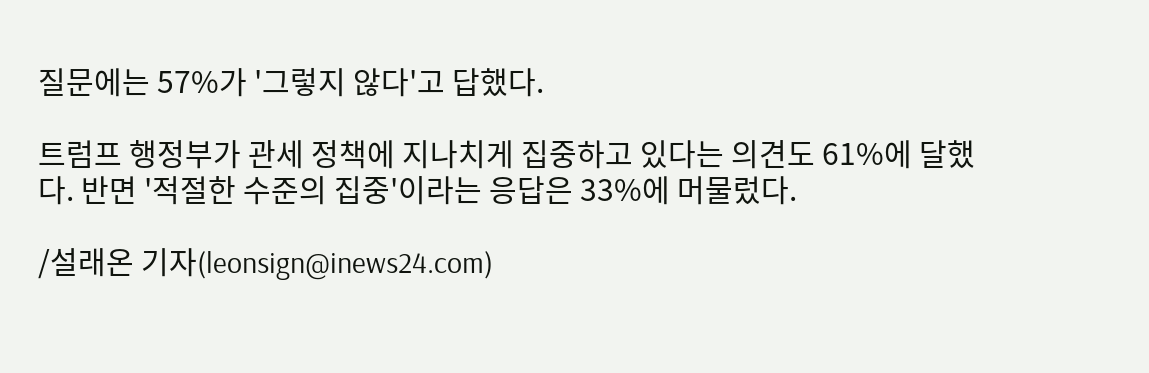질문에는 57%가 '그렇지 않다'고 답했다.

트럼프 행정부가 관세 정책에 지나치게 집중하고 있다는 의견도 61%에 달했다. 반면 '적절한 수준의 집중'이라는 응답은 33%에 머물렀다.

/설래온 기자(leonsign@inews24.com)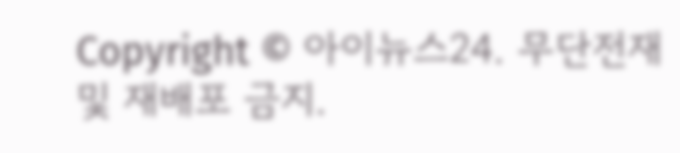Copyright © 아이뉴스24. 무단전재 및 재배포 금지.